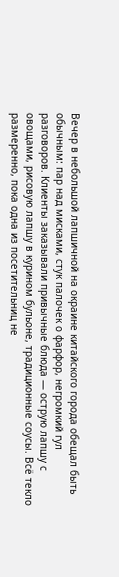Вечер в небольшой лапшичной на окраине китайского города обещал быть обычным: пар над мисками, стук палочек о фарфор, негромкий гул разговоров. Клиенты заказывали привычные блюда — острую лапшу с овощами, рисовую лапшу в курином бульоне, традиционные соусы. Всё текло размеренно, пока одна из посетительниц не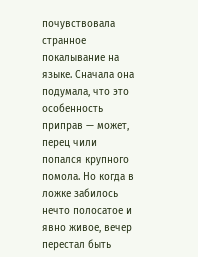почувствовала странное покалывание на языке. Сначала она подумала, что это особенность приправ — может, перец чили попался крупного помола. Но когда в ложке забилось нечто полосатое и явно живое, вечер перестал быть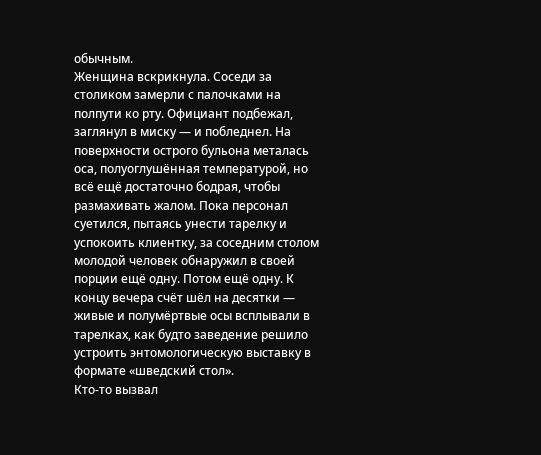обычным.
Женщина вскрикнула. Соседи за столиком замерли с палочками на полпути ко рту. Официант подбежал, заглянул в миску — и побледнел. На поверхности острого бульона металась оса, полуоглушённая температурой, но всё ещё достаточно бодрая, чтобы размахивать жалом. Пока персонал суетился, пытаясь унести тарелку и успокоить клиентку, за соседним столом молодой человек обнаружил в своей порции ещё одну. Потом ещё одну. К концу вечера счёт шёл на десятки — живые и полумёртвые осы всплывали в тарелках, как будто заведение решило устроить энтомологическую выставку в формате «шведский стол».
Кто-то вызвал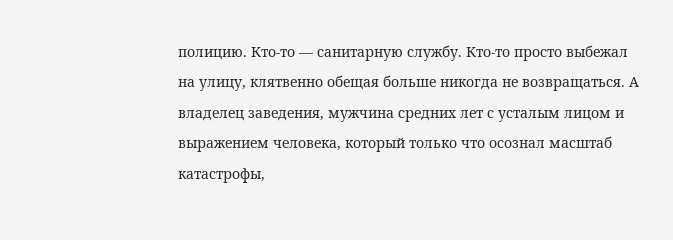полицию. Кто-то — санитарную службу. Кто-то просто выбежал на улицу, клятвенно обещая больше никогда не возвращаться. А владелец заведения, мужчина средних лет с усталым лицом и выражением человека, который только что осознал масштаб катастрофы,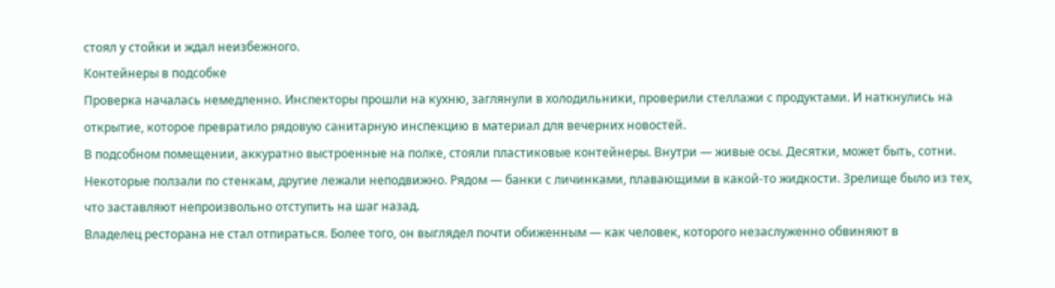стоял у стойки и ждал неизбежного.
Контейнеры в подсобке
Проверка началась немедленно. Инспекторы прошли на кухню, заглянули в холодильники, проверили стеллажи с продуктами. И наткнулись на открытие, которое превратило рядовую санитарную инспекцию в материал для вечерних новостей.
В подсобном помещении, аккуратно выстроенные на полке, стояли пластиковые контейнеры. Внутри — живые осы. Десятки, может быть, сотни. Некоторые ползали по стенкам, другие лежали неподвижно. Рядом — банки с личинками, плавающими в какой-то жидкости. Зрелище было из тех, что заставляют непроизвольно отступить на шаг назад.
Владелец ресторана не стал отпираться. Более того, он выглядел почти обиженным — как человек, которого незаслуженно обвиняют в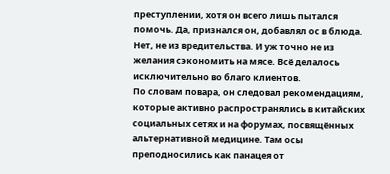преступлении, хотя он всего лишь пытался помочь. Да, признался он, добавлял ос в блюда. Нет, не из вредительства. И уж точно не из желания сэкономить на мясе. Всё делалось исключительно во благо клиентов.
По словам повара, он следовал рекомендациям, которые активно распространялись в китайских социальных сетях и на форумах, посвящённых альтернативной медицине. Там осы преподносились как панацея от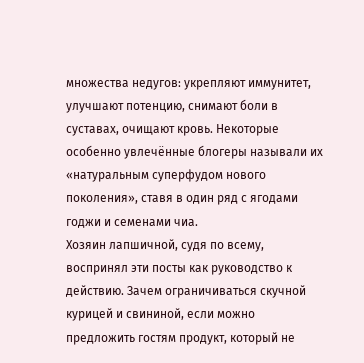множества недугов: укрепляют иммунитет, улучшают потенцию, снимают боли в суставах, очищают кровь. Некоторые особенно увлечённые блогеры называли их «натуральным суперфудом нового поколения», ставя в один ряд с ягодами годжи и семенами чиа.
Хозяин лапшичной, судя по всему, воспринял эти посты как руководство к действию. Зачем ограничиваться скучной курицей и свининой, если можно предложить гостям продукт, который не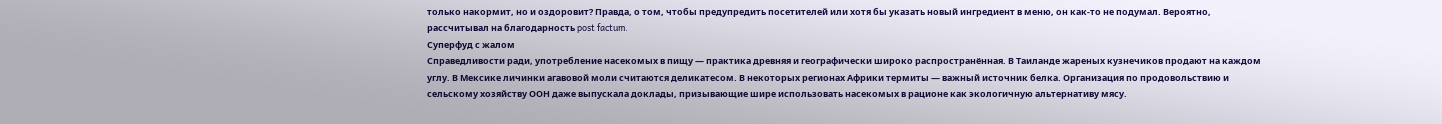только накормит, но и оздоровит? Правда, о том, чтобы предупредить посетителей или хотя бы указать новый ингредиент в меню, он как-то не подумал. Вероятно, рассчитывал на благодарность post factum.
Суперфуд с жалом
Справедливости ради, употребление насекомых в пищу — практика древняя и географически широко распространённая. В Таиланде жареных кузнечиков продают на каждом углу. В Мексике личинки агавовой моли считаются деликатесом. В некоторых регионах Африки термиты — важный источник белка. Организация по продовольствию и сельскому хозяйству ООН даже выпускала доклады, призывающие шире использовать насекомых в рационе как экологичную альтернативу мясу.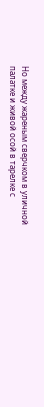Но между жареным сверчком в уличной палатке и живой осой в тарелке с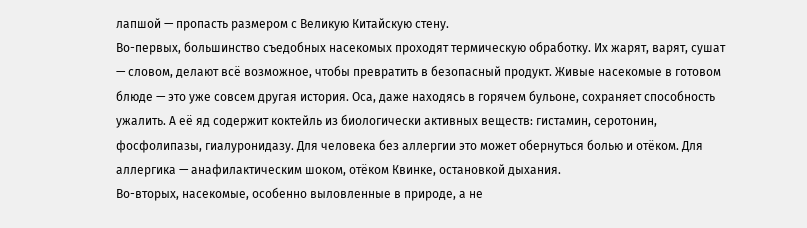лапшой — пропасть размером с Великую Китайскую стену.
Во-первых, большинство съедобных насекомых проходят термическую обработку. Их жарят, варят, сушат — словом, делают всё возможное, чтобы превратить в безопасный продукт. Живые насекомые в готовом блюде — это уже совсем другая история. Оса, даже находясь в горячем бульоне, сохраняет способность ужалить. А её яд содержит коктейль из биологически активных веществ: гистамин, серотонин, фосфолипазы, гиалуронидазу. Для человека без аллергии это может обернуться болью и отёком. Для аллергика — анафилактическим шоком, отёком Квинке, остановкой дыхания.
Во-вторых, насекомые, особенно выловленные в природе, а не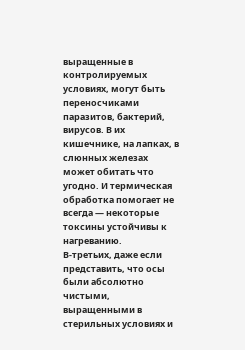выращенные в контролируемых условиях, могут быть переносчиками паразитов, бактерий, вирусов. В их кишечнике, на лапках, в слюнных железах может обитать что угодно. И термическая обработка помогает не всегда — некоторые токсины устойчивы к нагреванию.
В-третьих, даже если представить, что осы были абсолютно чистыми, выращенными в стерильных условиях и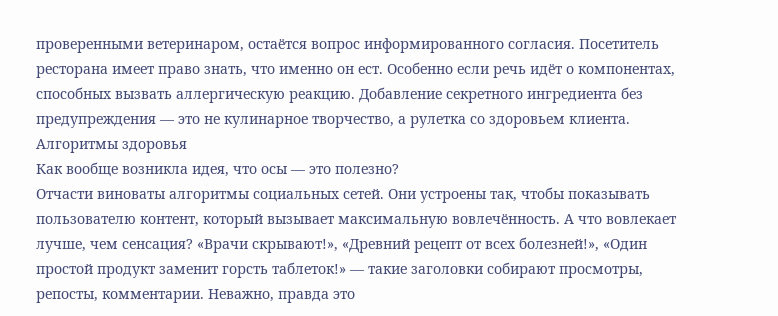проверенными ветеринаром, остаётся вопрос информированного согласия. Посетитель ресторана имеет право знать, что именно он ест. Особенно если речь идёт о компонентах, способных вызвать аллергическую реакцию. Добавление секретного ингредиента без предупреждения — это не кулинарное творчество, а рулетка со здоровьем клиента.
Алгоритмы здоровья
Как вообще возникла идея, что осы — это полезно?
Отчасти виноваты алгоритмы социальных сетей. Они устроены так, чтобы показывать пользователю контент, который вызывает максимальную вовлечённость. А что вовлекает лучше, чем сенсация? «Врачи скрывают!», «Древний рецепт от всех болезней!», «Один простой продукт заменит горсть таблеток!» — такие заголовки собирают просмотры, репосты, комментарии. Неважно, правда это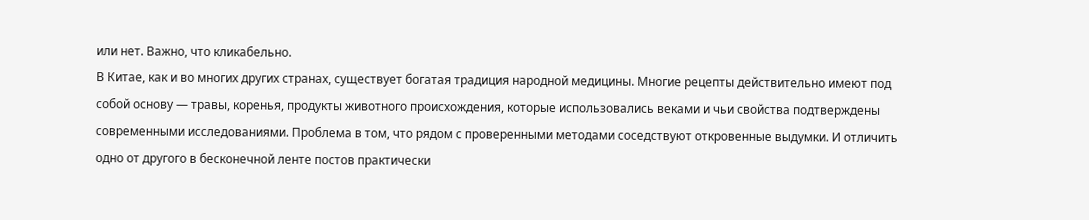или нет. Важно, что кликабельно.
В Китае, как и во многих других странах, существует богатая традиция народной медицины. Многие рецепты действительно имеют под собой основу — травы, коренья, продукты животного происхождения, которые использовались веками и чьи свойства подтверждены современными исследованиями. Проблема в том, что рядом с проверенными методами соседствуют откровенные выдумки. И отличить одно от другого в бесконечной ленте постов практически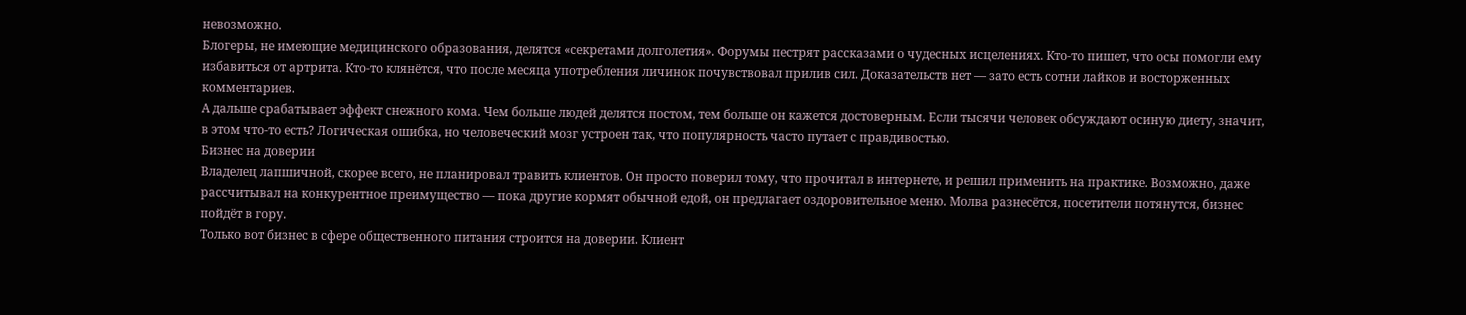невозможно.
Блогеры, не имеющие медицинского образования, делятся «секретами долголетия». Форумы пестрят рассказами о чудесных исцелениях. Кто-то пишет, что осы помогли ему избавиться от артрита. Кто-то клянётся, что после месяца употребления личинок почувствовал прилив сил. Доказательств нет — зато есть сотни лайков и восторженных комментариев.
А дальше срабатывает эффект снежного кома. Чем больше людей делятся постом, тем больше он кажется достоверным. Если тысячи человек обсуждают осиную диету, значит, в этом что-то есть? Логическая ошибка, но человеческий мозг устроен так, что популярность часто путает с правдивостью.
Бизнес на доверии
Владелец лапшичной, скорее всего, не планировал травить клиентов. Он просто поверил тому, что прочитал в интернете, и решил применить на практике. Возможно, даже рассчитывал на конкурентное преимущество — пока другие кормят обычной едой, он предлагает оздоровительное меню. Молва разнесётся, посетители потянутся, бизнес пойдёт в гору.
Только вот бизнес в сфере общественного питания строится на доверии. Клиент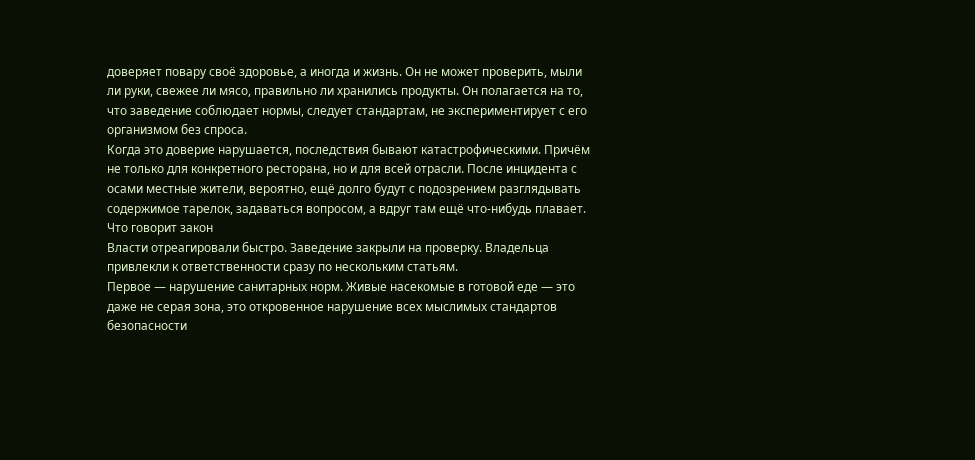доверяет повару своё здоровье, а иногда и жизнь. Он не может проверить, мыли ли руки, свежее ли мясо, правильно ли хранились продукты. Он полагается на то, что заведение соблюдает нормы, следует стандартам, не экспериментирует с его организмом без спроса.
Когда это доверие нарушается, последствия бывают катастрофическими. Причём не только для конкретного ресторана, но и для всей отрасли. После инцидента с осами местные жители, вероятно, ещё долго будут с подозрением разглядывать содержимое тарелок, задаваться вопросом, а вдруг там ещё что-нибудь плавает.
Что говорит закон
Власти отреагировали быстро. Заведение закрыли на проверку. Владельца привлекли к ответственности сразу по нескольким статьям.
Первое — нарушение санитарных норм. Живые насекомые в готовой еде — это даже не серая зона, это откровенное нарушение всех мыслимых стандартов безопасности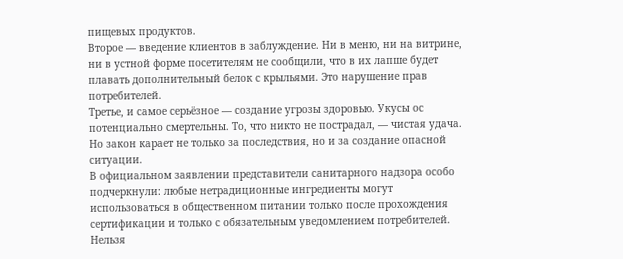пищевых продуктов.
Второе — введение клиентов в заблуждение. Ни в меню, ни на витрине, ни в устной форме посетителям не сообщили, что в их лапше будет плавать дополнительный белок с крыльями. Это нарушение прав потребителей.
Третье, и самое серьёзное — создание угрозы здоровью. Укусы ос потенциально смертельны. То, что никто не пострадал, — чистая удача. Но закон карает не только за последствия, но и за создание опасной ситуации.
В официальном заявлении представители санитарного надзора особо подчеркнули: любые нетрадиционные ингредиенты могут использоваться в общественном питании только после прохождения сертификации и только с обязательным уведомлением потребителей. Нельзя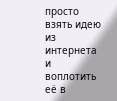просто взять идею из интернета и воплотить её в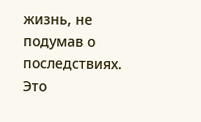жизнь, не подумав о последствиях.
Это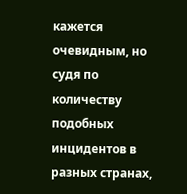кажется очевидным, но судя по количеству подобных инцидентов в разных странах,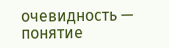очевидность — понятие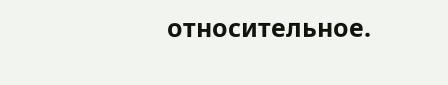относительное.